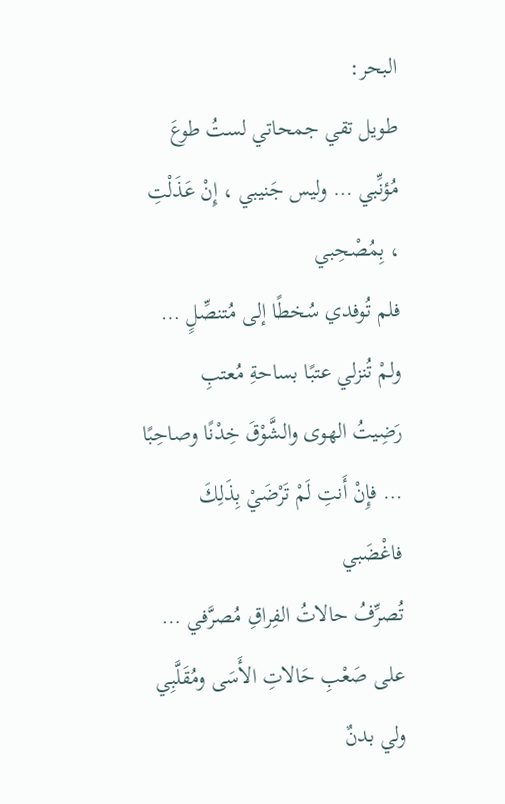البحر:
طويل تقي جمحاتي لستُ طوعَ مُؤنِّبي … وليس جَنيبي ، إِنْ عَذَلْتِ ، بِمُصْحِبي
فلم تُوفدي سُخطًا إلى مُتنصِّلٍ … ولمْ تُنزلي عتبًا بساحةِ مُعتبِ
رَضِيتُ الهوى والشَّوْقَ خِدْنًا وصاحِبًا … فإِنْ أَنتِ لَمْ تَرْضَيْ بِذَلِكَ فاغْضَبي
تُصرِّفُ حالاتُ الفِراقِ مُصرَّفي … على صَعْبِ حَالاتِ الأَسَى ومُقَلَّبِي
ولي بدنٌ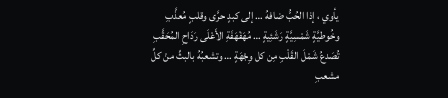يأوي ، إذا الحُبُّ ضافهُ … إلى كبدٍ حرَّى وقلبٍ مُعذَّبِ
وخُوطيَّةٍ شَمْسِيَّةٍ رَشَئِيةٍ … مُهَفْهَفَةِ الأَعْلَى رَدَاحِ المُحَقَّبِ
تُصَدعُ شَمْلَ القَلْبِ مِن كل وِجْهَةٍ … وتشعبُهُ بالبثِّ منْ كلِّ مشعبِ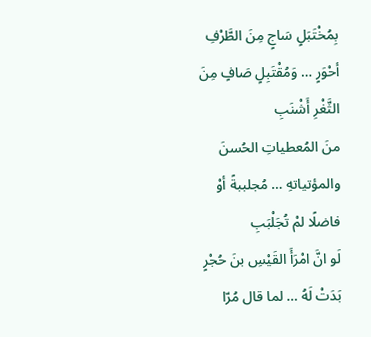بِمُخْتَبَلٍ سَاجٍ مِنَ الطَّرْفِ أحْوَرٍ … وَمُقْتَبِلٍ صَافٍ مِنَ الثَّغْرِ أَشْنَبِ
منَ المُعطياتِ الحُسنَ والمؤتياتهِ … مُجلببةً أوْ فاضلًا لمْ تُجَلْبَبِ
لَو انَّ امْرَأَ القَيْسِ بنَ حُجْرٍ بَدَتْ لَهُ … لما قال مُرّا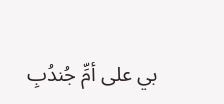بي على أمِّ جُندُبِ